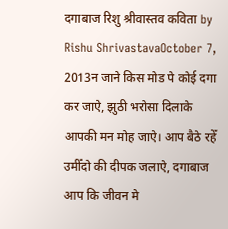दगाबाज रिशु श्रीवास्तव कविता by Rishu ShrivastavaOctober 7, 2013न जाने किस मोड पे कोई दगा कर जाऐ, झुठी भरोसा दिलाके आपकी मन मोह जाऐ। आप बैठे रहेँ उमीँदो की दीपक जलाऐ, दगाबाज आप कि जीवन मे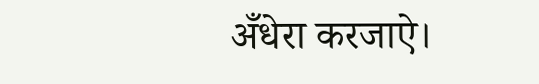अँधेरा करजाऐ।